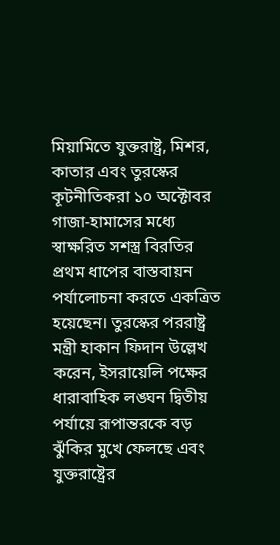মিয়ামিতে যুক্তরাষ্ট্র, মিশর, কাতার এবং তুরস্কের কূটনীতিকরা ১০ অক্টোবর গাজা-হামাসের মধ্যে স্বাক্ষরিত সশস্ত্র বিরতির প্রথম ধাপের বাস্তবায়ন পর্যালোচনা করতে একত্রিত হয়েছেন। তুরস্কের পররাষ্ট্র মন্ত্রী হাকান ফিদান উল্লেখ করেন, ইসরায়েলি পক্ষের ধারাবাহিক লঙ্ঘন দ্বিতীয় পর্যায়ে রূপান্তরকে বড় ঝুঁকির মুখে ফেলছে এবং যুক্তরাষ্ট্রের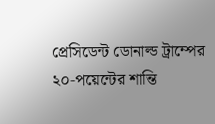প্রেসিডেন্ট ডোনাল্ড ট্রাম্পের ২০‑পয়েন্টের শান্তি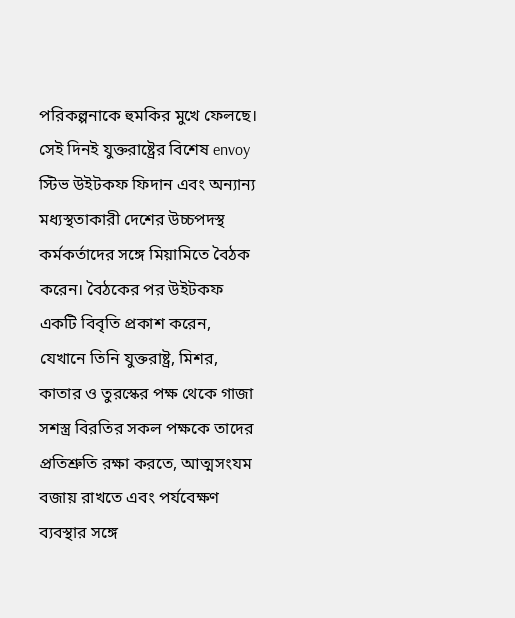পরিকল্পনাকে হুমকির মুখে ফেলছে।
সেই দিনই যুক্তরাষ্ট্রের বিশেষ envoy স্টিভ উইটকফ ফিদান এবং অন্যান্য মধ্যস্থতাকারী দেশের উচ্চপদস্থ কর্মকর্তাদের সঙ্গে মিয়ামিতে বৈঠক করেন। বৈঠকের পর উইটকফ একটি বিবৃতি প্রকাশ করেন, যেখানে তিনি যুক্তরাষ্ট্র, মিশর, কাতার ও তুরস্কের পক্ষ থেকে গাজা সশস্ত্র বিরতির সকল পক্ষকে তাদের প্রতিশ্রুতি রক্ষা করতে, আত্মসংযম বজায় রাখতে এবং পর্যবেক্ষণ ব্যবস্থার সঙ্গে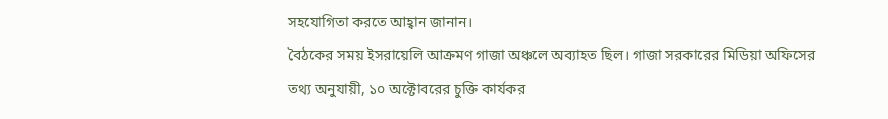সহযোগিতা করতে আহ্বান জানান।
বৈঠকের সময় ইসরায়েলি আক্রমণ গাজা অঞ্চলে অব্যাহত ছিল। গাজা সরকারের মিডিয়া অফিসের তথ্য অনুযায়ী, ১০ অক্টোবরের চুক্তি কার্যকর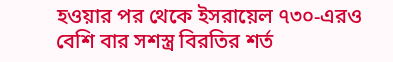হওয়ার পর থেকে ইসরায়েল ৭৩০‑এরও বেশি বার সশস্ত্র বিরতির শর্ত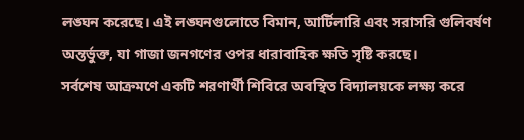লঙ্ঘন করেছে। এই লঙ্ঘনগুলোতে বিমান, আর্টিলারি এবং সরাসরি গুলিবর্ষণ অন্তর্ভুক্ত, যা গাজা জনগণের ওপর ধারাবাহিক ক্ষতি সৃষ্টি করছে।
সর্বশেষ আক্রমণে একটি শরণার্থী শিবিরে অবস্থিত বিদ্যালয়কে লক্ষ্য করে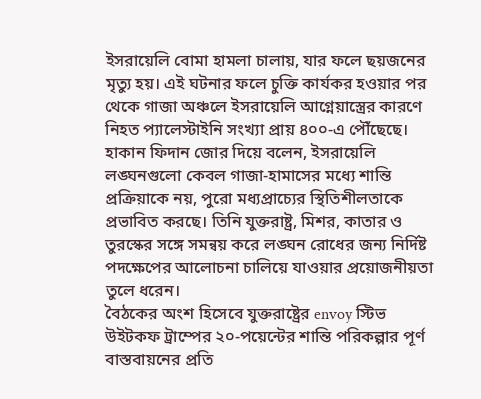ইসরায়েলি বোমা হামলা চালায়, যার ফলে ছয়জনের মৃত্যু হয়। এই ঘটনার ফলে চুক্তি কার্যকর হওয়ার পর থেকে গাজা অঞ্চলে ইসরায়েলি আগ্নেয়াস্ত্রের কারণে নিহত প্যালেস্টাইনি সংখ্যা প্রায় ৪০০-এ পৌঁছেছে।
হাকান ফিদান জোর দিয়ে বলেন, ইসরায়েলি লঙ্ঘনগুলো কেবল গাজা-হামাসের মধ্যে শান্তি প্রক্রিয়াকে নয়, পুরো মধ্যপ্রাচ্যের স্থিতিশীলতাকে প্রভাবিত করছে। তিনি যুক্তরাষ্ট্র, মিশর, কাতার ও তুরস্কের সঙ্গে সমন্বয় করে লঙ্ঘন রোধের জন্য নির্দিষ্ট পদক্ষেপের আলোচনা চালিয়ে যাওয়ার প্রয়োজনীয়তা তুলে ধরেন।
বৈঠকের অংশ হিসেবে যুক্তরাষ্ট্রের envoy স্টিভ উইটকফ ট্রাম্পের ২০‑পয়েন্টের শান্তি পরিকল্পার পূর্ণ বাস্তবায়নের প্রতি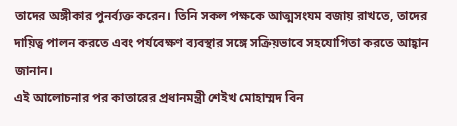তাদের অঙ্গীকার পুনর্ব্যক্ত করেন। তিনি সকল পক্ষকে আত্মসংযম বজায় রাখতে, তাদের দায়িত্ব পালন করতে এবং পর্যবেক্ষণ ব্যবস্থার সঙ্গে সক্রিয়ভাবে সহযোগিতা করতে আহ্বান জানান।
এই আলোচনার পর কাতারের প্রধানমন্ত্রী শেইখ মোহাম্মদ বিন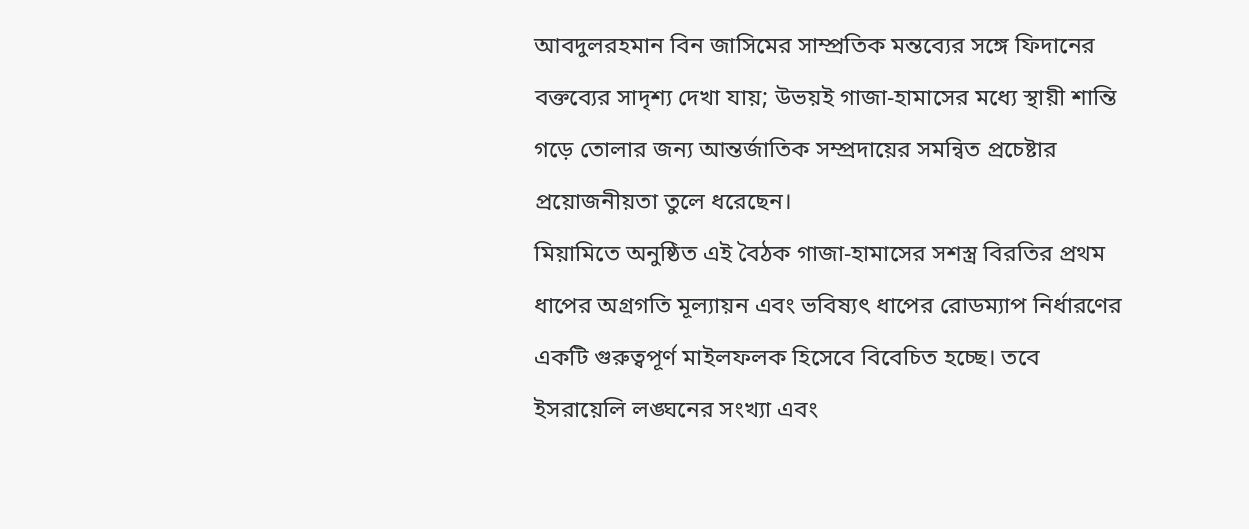আবদুলরহমান বিন জাসিমের সাম্প্রতিক মন্তব্যের সঙ্গে ফিদানের বক্তব্যের সাদৃশ্য দেখা যায়; উভয়ই গাজা-হামাসের মধ্যে স্থায়ী শান্তি গড়ে তোলার জন্য আন্তর্জাতিক সম্প্রদায়ের সমন্বিত প্রচেষ্টার প্রয়োজনীয়তা তুলে ধরেছেন।
মিয়ামিতে অনুষ্ঠিত এই বৈঠক গাজা-হামাসের সশস্ত্র বিরতির প্রথম ধাপের অগ্রগতি মূল্যায়ন এবং ভবিষ্যৎ ধাপের রোডম্যাপ নির্ধারণের একটি গুরুত্বপূর্ণ মাইলফলক হিসেবে বিবেচিত হচ্ছে। তবে ইসরায়েলি লঙ্ঘনের সংখ্যা এবং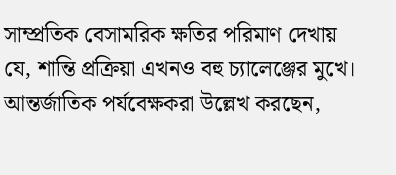সাম্প্রতিক বেসামরিক ক্ষতির পরিমাণ দেখায় যে, শান্তি প্রক্রিয়া এখনও বহু চ্যালেঞ্জের মুখে।
আন্তর্জাতিক পর্যবেক্ষকরা উল্লেখ করছেন,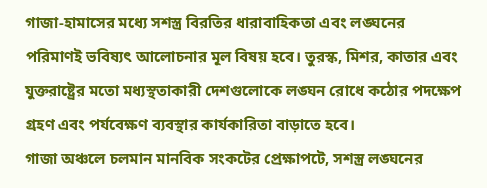গাজা-হামাসের মধ্যে সশস্ত্র বিরতির ধারাবাহিকতা এবং লঙ্ঘনের পরিমাণই ভবিষ্যৎ আলোচনার মূল বিষয় হবে। তুরস্ক, মিশর, কাতার এবং যুক্তরাষ্ট্রের মতো মধ্যস্থতাকারী দেশগুলোকে লঙ্ঘন রোধে কঠোর পদক্ষেপ গ্রহণ এবং পর্যবেক্ষণ ব্যবস্থার কার্যকারিতা বাড়াতে হবে।
গাজা অঞ্চলে চলমান মানবিক সংকটের প্রেক্ষাপটে, সশস্ত্র লঙ্ঘনের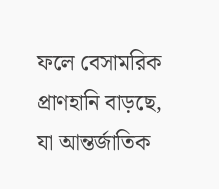ফলে বেসামরিক প্রাণহানি বাড়ছে, যা আন্তর্জাতিক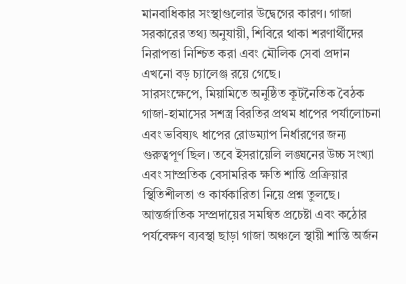মানবাধিকার সংস্থাগুলোর উদ্বেগের কারণ। গাজা সরকারের তথ্য অনুযায়ী, শিবিরে থাকা শরণার্থীদের নিরাপত্তা নিশ্চিত করা এবং মৌলিক সেবা প্রদান এখনো বড় চ্যালেঞ্জ রয়ে গেছে।
সারসংক্ষেপে, মিয়ামিতে অনুষ্ঠিত কূটনৈতিক বৈঠক গাজা-হামাসের সশস্ত্র বিরতির প্রথম ধাপের পর্যালোচনা এবং ভবিষ্যৎ ধাপের রোডম্যাপ নির্ধারণের জন্য গুরুত্বপূর্ণ ছিল। তবে ইসরায়েলি লঙ্ঘনের উচ্চ সংখ্যা এবং সাম্প্রতিক বেসামরিক ক্ষতি শান্তি প্রক্রিয়ার স্থিতিশীলতা ও কার্যকারিতা নিয়ে প্রশ্ন তুলছে। আন্তর্জাতিক সম্প্রদায়ের সমন্বিত প্রচেষ্টা এবং কঠোর পর্যবেক্ষণ ব্যবস্থা ছাড়া গাজা অঞ্চলে স্থায়ী শান্তি অর্জন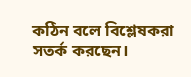কঠিন বলে বিশ্লেষকরা সতর্ক করছেন।